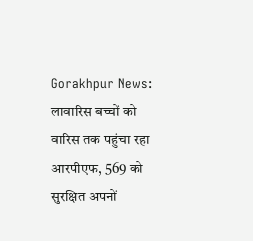Gorakhpur News: लावारिस बच्चों को वारिस तक पहुंचा रहा आरपीएफ, 569 को सुरक्षित अपनों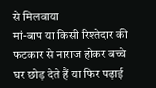से मिलवाया
मां-बाप या किसी रिश्तेदार की फटकार से नाराज होकर बच्चे घर छोड़ देते हैं या फिर पढ़ाई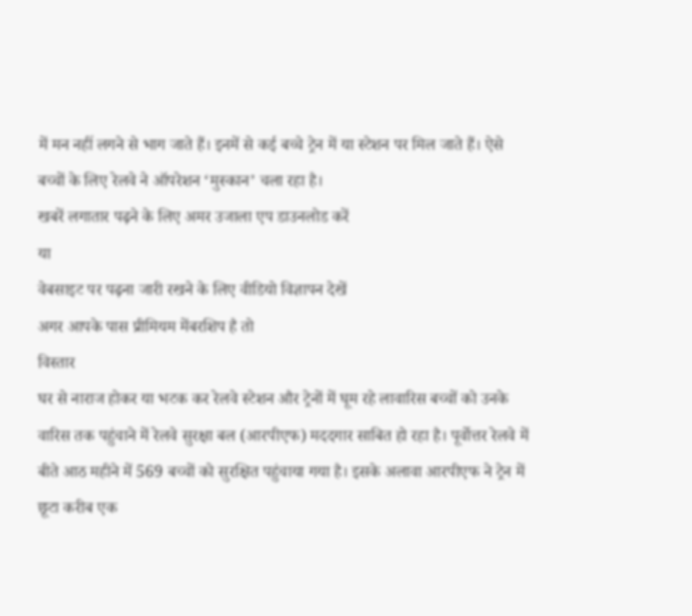में मन नहीं लगने से भाग जाते हैं। इनमें से कई बच्चे ट्रेन में या स्टेशन पर मिल जाते हैं। ऐसे बच्चों के लिए रेलवे ने ऑपरेशन ‘मुस्कान’ चला रहा है।
खबरें लगातार पढ़ने के लिए अमर उजाला एप डाउनलोड करें
या
वेबसाइट पर पढ़ना जारी रखने के लिए वीडियो विज्ञापन देखें
अगर आपके पास प्रीमियम मेंबरशिप है तो
विस्तार
घर से नाराज होकर या भटक कर रेलवे स्टेशन और ट्रेनों में घूम रहे लावारिस बच्चों को उनके वारिस तक पहुंचाने में रेलवे सुरक्षा बल (आरपीएफ) मददगार साबित हो रहा है। पूर्वोत्तर रेलवे में बीते आठ महीने में 569 बच्चों को सुरक्षित पहुंचाया गया है। इसके अलावा आरपीएफ ने ट्रेन में छूटा करीब एक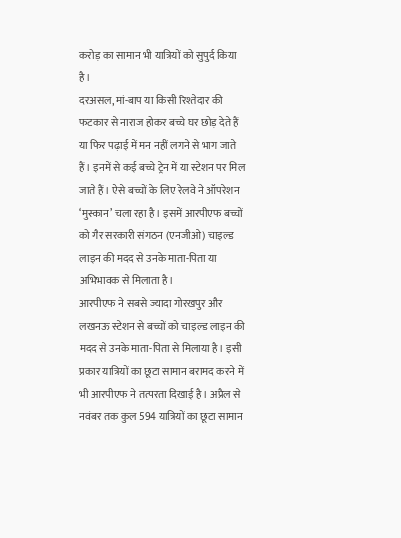करोड़ का सामान भी यात्रियों को सुपुर्द किया है।
दरअसल, मां-बाप या किसी रिश्तेदार की फटकार से नाराज होकर बच्चे घर छोड़ देते हैं या फिर पढ़ाई में मन नहीं लगने से भाग जाते हैं। इनमें से कई बच्चे ट्रेन में या स्टेशन पर मिल जाते हैं। ऐसे बच्चों के लिए रेलवे ने ऑपरेशन ‘मुस्कान’ चला रहा है। इसमें आरपीएफ बच्चों को गैर सरकारी संगठन (एनजीओ) चाइल्ड लाइन की मदद से उनके माता-पिता या अभिभावक से मिलाता है।
आरपीएफ ने सबसे ज्यादा गोरखपुर और लखनऊ स्टेशन से बच्चों को चाइल्ड लाइन की मदद से उनके माता-पिता से मिलाया है। इसी प्रकार यात्रियों का छूटा सामान बरामद करने में भी आरपीएफ ने तत्परता दिखाई है। अप्रैल से नवंबर तक कुल 594 यात्रियों का छूटा सामान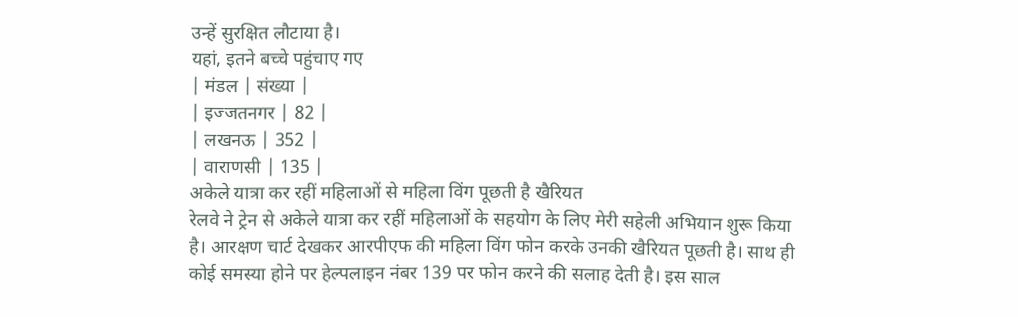उन्हें सुरक्षित लौटाया है।
यहां, इतने बच्चे पहुंचाए गए
| मंडल | संख्या |
| इज्जतनगर | 82 |
| लखनऊ | 352 |
| वाराणसी | 135 |
अकेले यात्रा कर रहीं महिलाओं से महिला विंग पूछती है खैरियत
रेलवे ने ट्रेन से अकेले यात्रा कर रहीं महिलाओं के सहयोग के लिए मेरी सहेली अभियान शुरू किया है। आरक्षण चार्ट देखकर आरपीएफ की महिला विंग फोन करके उनकी खैरियत पूछती है। साथ ही कोई समस्या होने पर हेल्पलाइन नंबर 139 पर फोन करने की सलाह देती है। इस साल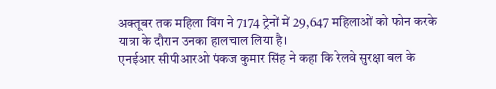अक्तूबर तक महिला विंग ने 7174 ट्रेनों में 29,647 महिलाओं को फोन करके यात्रा के दौरान उनका हालचाल लिया है।
एनईआर सीपीआरओ पंकज कुमार सिंह ने कहा कि रेलवे सुरक्षा बल के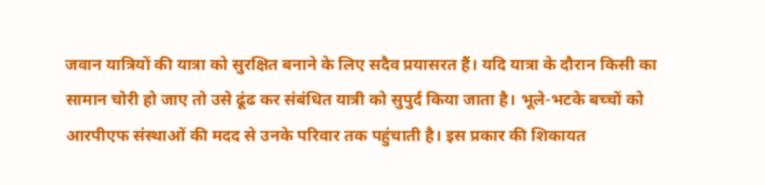जवान यात्रियों की यात्रा को सुरक्षित बनाने के लिए सदैव प्रयासरत हैं। यदि यात्रा के दौरान किसी का सामान चोरी हो जाए तो उसे ढूंढ कर संबंधित यात्री को सुपुर्द किया जाता है। भूले-भटके बच्चों को आरपीएफ संस्थाओं की मदद से उनके परिवार तक पहुंचाती है। इस प्रकार की शिकायत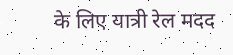के लिए यात्री रेल मदद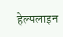हेल्पलाइन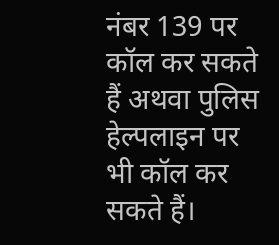नंबर 139 पर कॉल कर सकते हैं अथवा पुलिस हेल्पलाइन पर भी कॉल कर सकते हैं।